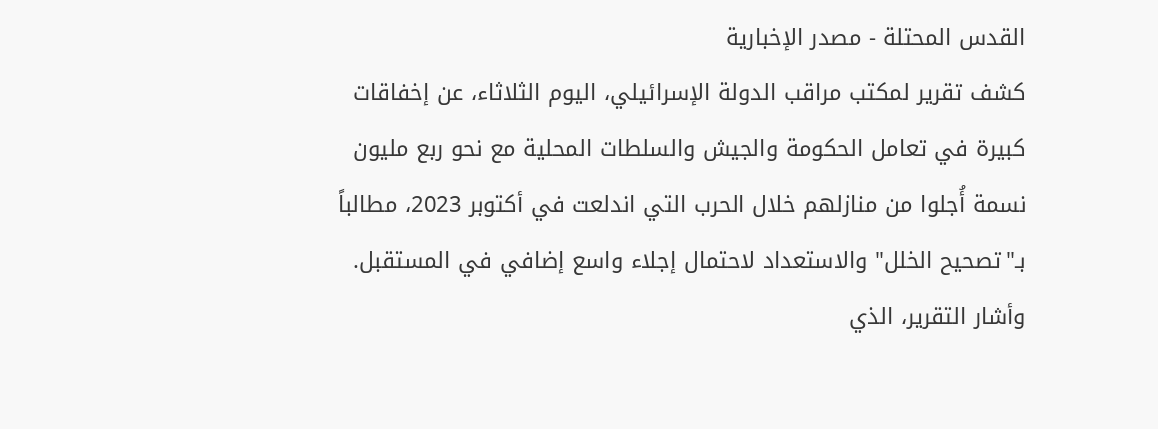القدس المحتلة - مصدر الإخبارية
كشف تقرير لمكتب مراقب الدولة الإسرائيلي، اليوم الثلاثاء، عن إخفاقات كبيرة في تعامل الحكومة والجيش والسلطات المحلية مع نحو ربع مليون نسمة أُجلوا من منازلهم خلال الحرب التي اندلعت في أكتوبر 2023، مطالباً بـ"تصحيح الخلل" والاستعداد لاحتمال إجلاء واسع إضافي في المستقبل.
وأشار التقرير، الذي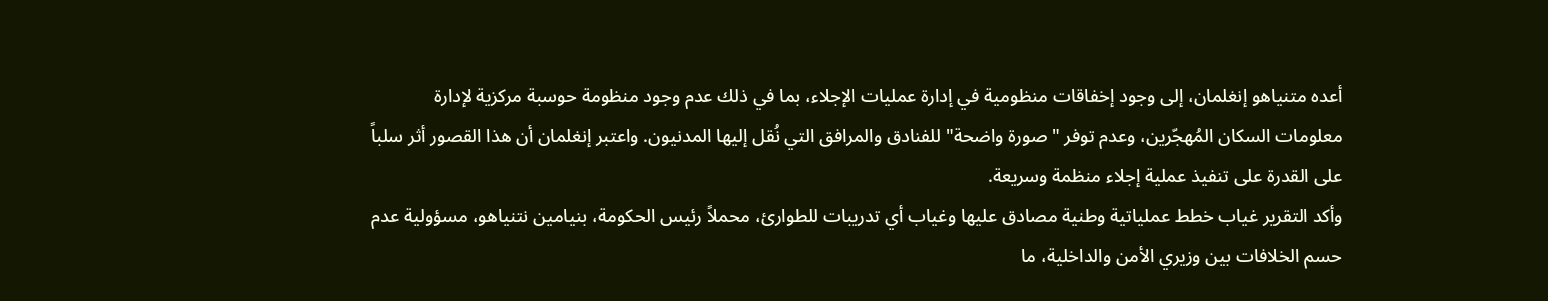أعده متنياهو إنغلمان، إلى وجود إخفاقات منظومية في إدارة عمليات الإجلاء، بما في ذلك عدم وجود منظومة حوسبة مركزية لإدارة معلومات السكان المُهجّرين، وعدم توفر "صورة واضحة" للفنادق والمرافق التي نُقل إليها المدنيون. واعتبر إنغلمان أن هذا القصور أثر سلباً على القدرة على تنفيذ عملية إجلاء منظمة وسريعة.
وأكد التقرير غياب خطط عملياتية وطنية مصادق عليها وغياب أي تدريبات للطوارئ، محملاً رئيس الحكومة، بنيامين نتنياهو، مسؤولية عدم حسم الخلافات بين وزيري الأمن والداخلية، ما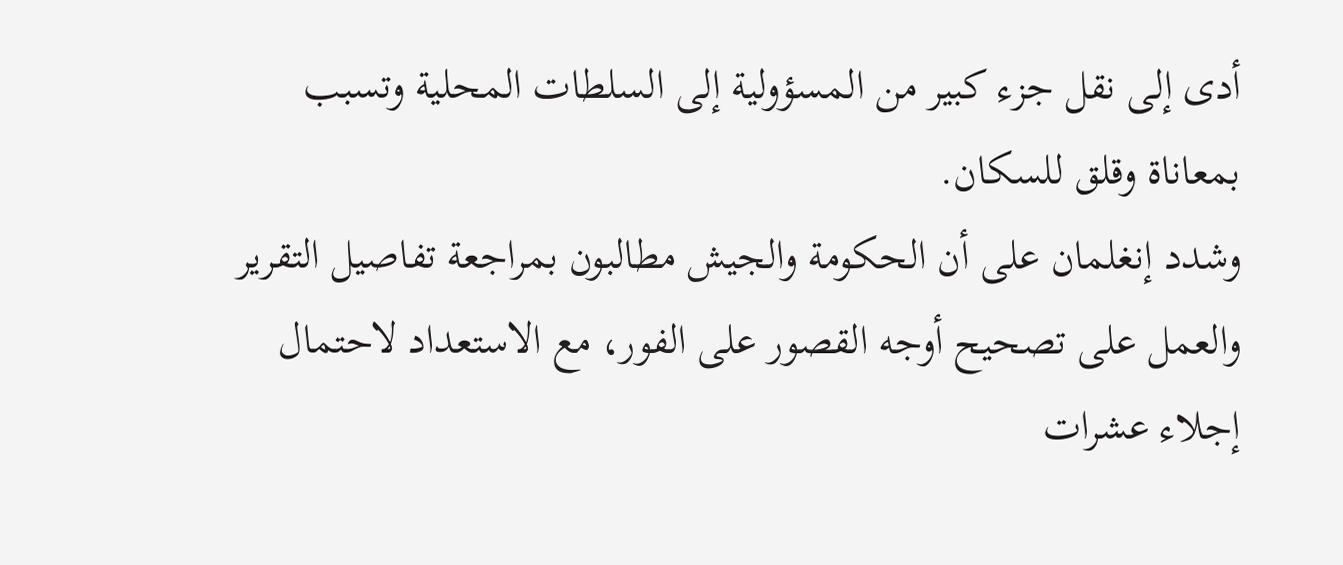أدى إلى نقل جزء كبير من المسؤولية إلى السلطات المحلية وتسبب بمعاناة وقلق للسكان.
وشدد إنغلمان على أن الحكومة والجيش مطالبون بمراجعة تفاصيل التقرير والعمل على تصحيح أوجه القصور على الفور، مع الاستعداد لاحتمال إجلاء عشرات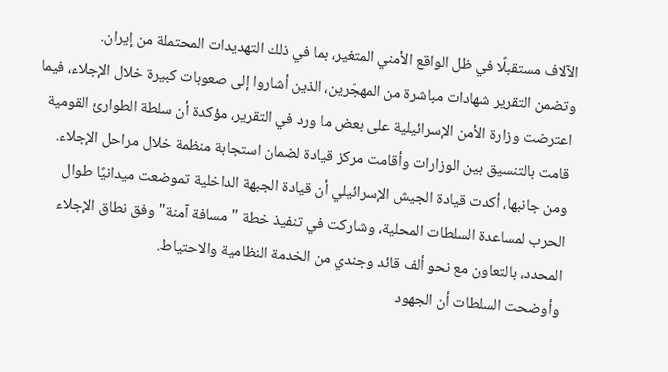الآلاف مستقبلًا في ظل الواقع الأمني المتغير، بما في ذلك التهديدات المحتملة من إيران.
وتضمن التقرير شهادات مباشرة من المهجّرين، الذين أشاروا إلى صعوبات كبيرة خلال الإجلاء، فيما اعترضت وزارة الأمن الإسرائيلية على بعض ما ورد في التقرير، مؤكدة أن سلطة الطوارئ القومية قامت بالتنسيق بين الوزارات وأقامت مركز قيادة لضمان استجابة منظمة خلال مراحل الإجلاء.
ومن جانبها، أكدت قيادة الجيش الإسرائيلي أن قيادة الجبهة الداخلية تموضعت ميدانيًا طوال الحرب لمساعدة السلطات المحلية، وشاركت في تنفيذ خطة "مسافة آمنة" وفق نطاق الإجلاء المحدد، بالتعاون مع نحو ألف قائد وجندي من الخدمة النظامية والاحتياط.
وأوضحت السلطات أن الجهود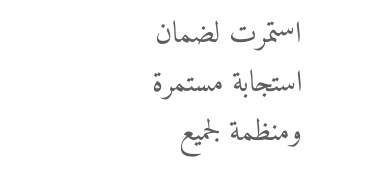استمرت لضمان استجابة مستمرة ومنظمة لجميع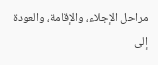مراحل الإجلاء، والإقامة، والعودة إلى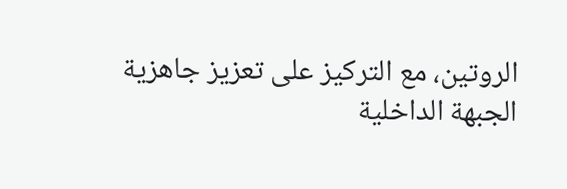الروتين، مع التركيز على تعزيز جاهزية الجبهة الداخلية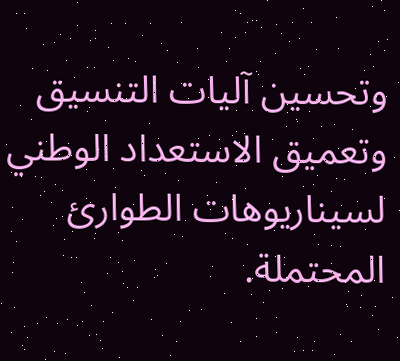وتحسين آليات التنسيق وتعميق الاستعداد الوطني لسيناريوهات الطوارئ المحتملة.